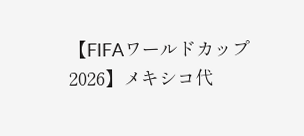【FIFAワールドカップ2026】メキシコ代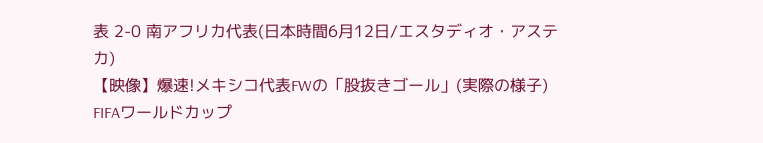表 2-0 南アフリカ代表(日本時間6月12日/エスタディオ・アステカ)
【映像】爆速!メキシコ代表FWの「股抜きゴール」(実際の様子)
FIFAワールドカップ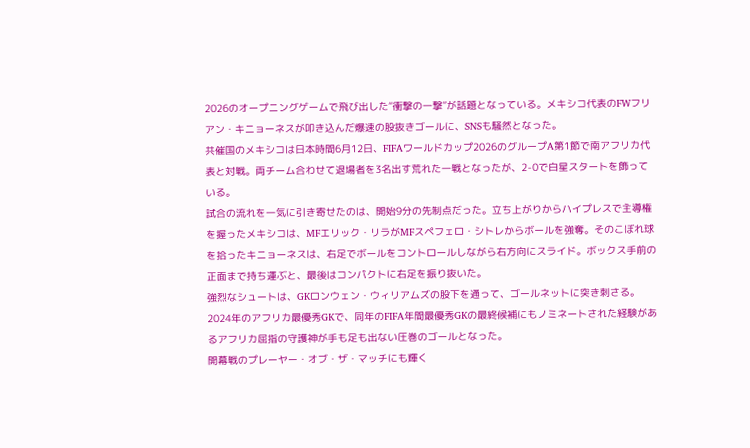2026のオープニングゲームで飛び出した“衝撃の一撃”が話題となっている。メキシコ代表のFWフリアン・キニョーネスが叩き込んだ爆速の股抜きゴールに、SNSも騒然となった。
共催国のメキシコは日本時間6月12日、FIFAワールドカップ2026のグループA第1節で南アフリカ代表と対戦。両チーム合わせて退場者を3名出す荒れた一戦となったが、2-0で白星スタートを飾っている。
試合の流れを一気に引き寄せたのは、開始9分の先制点だった。立ち上がりからハイプレスで主導権を握ったメキシコは、MFエリック・リラがMFスペフェロ・シトレからボールを強奪。そのこぼれ球を拾ったキニョーネスは、右足でボールをコントロールしながら右方向にスライド。ボックス手前の正面まで持ち運ぶと、最後はコンパクトに右足を振り抜いた。
強烈なシュートは、GKロンウェン・ウィリアムズの股下を通って、ゴールネットに突き刺さる。2024年のアフリカ最優秀GKで、同年のFIFA年間最優秀GKの最終候補にもノミネートされた経験があるアフリカ屈指の守護神が手も足も出ない圧巻のゴールとなった。
開幕戦のプレーヤー・オブ・ザ・マッチにも輝く